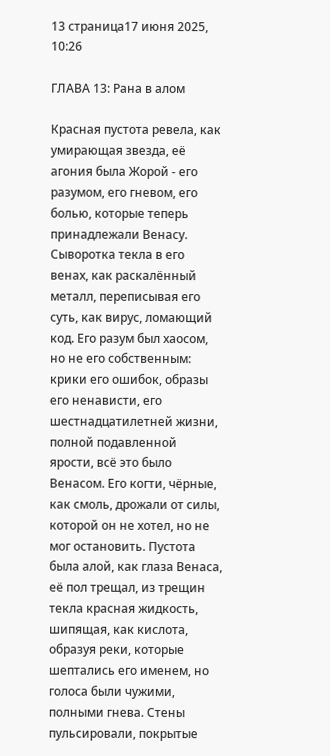13 страница17 июня 2025, 10:26

ГЛАВА 13: Рана в алом

Красная пустота ревела, как умирающая звезда, её агония была Жорой - его разумом, его гневом, его болью, которые теперь принадлежали Венасу. Сыворотка текла в его венах, как раскалённый металл, переписывая его суть, как вирус, ломающий код. Его разум был хаосом, но не его собственным: крики его ошибок, образы его ненависти, его шестнадцатилетней жизни, полной подавленной ярости, всё это было Венасом. Его когти, чёрные, как смоль, дрожали от силы, которой он не хотел, но не мог остановить. Пустота была алой, как глаза Венаса, её пол трещал, из трещин текла красная жидкость, шипящая, как кислота, образуя реки, которые шептались его именем, но голоса были чужими, полными гнева. Стены пульсировали, покрытые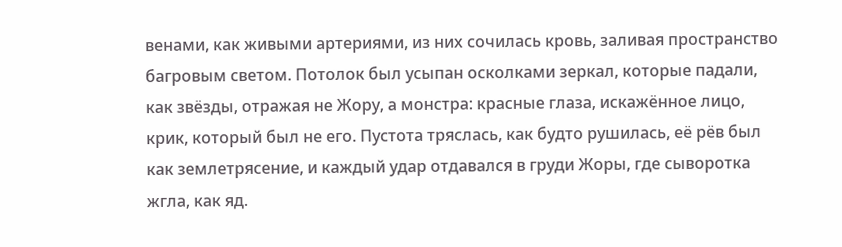венами, как живыми артериями, из них сочилась кровь, заливая пространство багровым светом. Потолок был усыпан осколками зеркал, которые падали, как звёзды, отражая не Жору, а монстра: красные глаза, искажённое лицо, крик, который был не его. Пустота тряслась, как будто рушилась, её рёв был как землетрясение, и каждый удар отдавался в груди Жоры, где сыворотка жгла, как яд.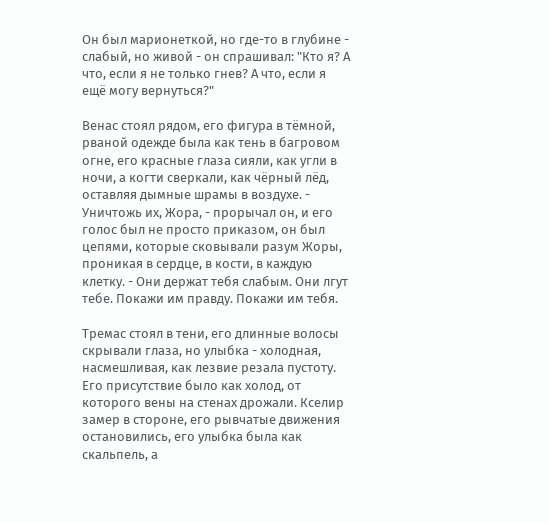Он был марионеткой, но где-то в глубине - слабый, но живой - он спрашивал: "Кто я? А что, если я не только гнев? А что, если я ещё могу вернуться?"

Венас стоял рядом, его фигура в тёмной, рваной одежде была как тень в багровом огне, его красные глаза сияли, как угли в ночи, а когти сверкали, как чёрный лёд, оставляя дымные шрамы в воздухе. - Уничтожь их, Жора, - прорычал он, и его голос был не просто приказом, он был цепями, которые сковывали разум Жоры, проникая в сердце, в кости, в каждую клетку. - Они держат тебя слабым. Они лгут тебе. Покажи им правду. Покажи им тебя.

Тремас стоял в тени, его длинные волосы скрывали глаза, но улыбка - холодная, насмешливая, как лезвие резала пустоту. Его присутствие было как холод, от которого вены на стенах дрожали. Кселир замер в стороне, его рывчатые движения остановились, его улыбка была как скальпель, а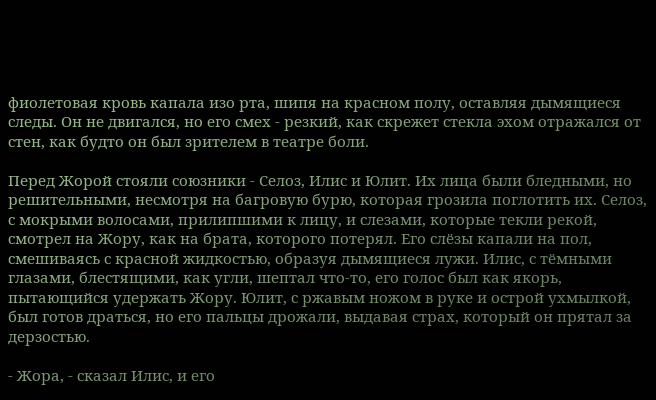фиолетовая кровь капала изо рта, шипя на красном полу, оставляя дымящиеся следы. Он не двигался, но его смех - резкий, как скрежет стекла эхом отражался от стен, как будто он был зрителем в театре боли.

Перед Жорой стояли союзники - Селоз, Илис и Юлит. Их лица были бледными, но решительными, несмотря на багровую бурю, которая грозила поглотить их. Селоз, с мокрыми волосами, прилипшими к лицу, и слезами, которые текли рекой, смотрел на Жору, как на брата, которого потерял. Его слёзы капали на пол, смешиваясь с красной жидкостью, образуя дымящиеся лужи. Илис, с тёмными глазами, блестящими, как угли, шептал что-то, его голос был как якорь, пытающийся удержать Жору. Юлит, с ржавым ножом в руке и острой ухмылкой, был готов драться, но его пальцы дрожали, выдавая страх, который он прятал за дерзостью.

- Жора, - сказал Илис, и его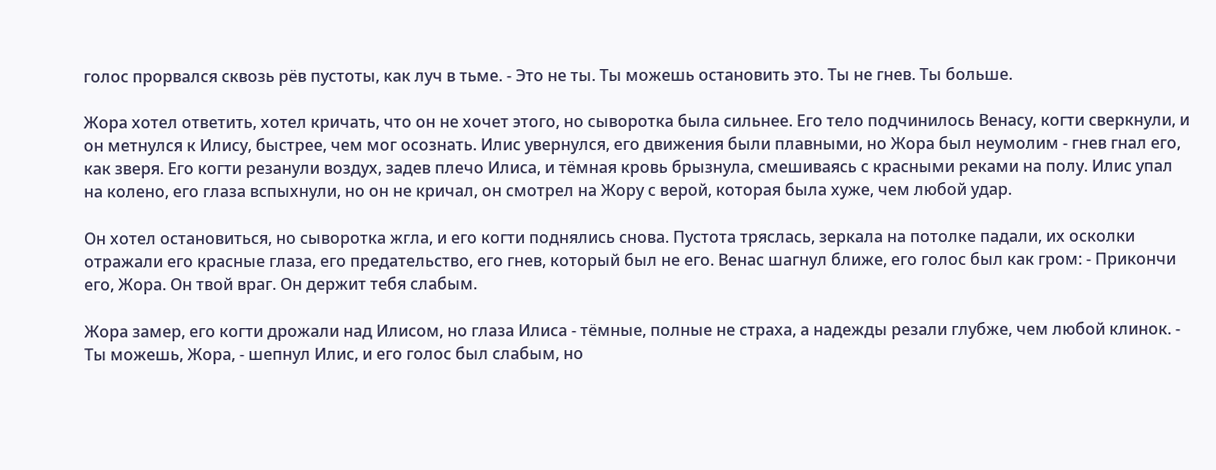голос прорвался сквозь рёв пустоты, как луч в тьме. - Это не ты. Ты можешь остановить это. Ты не гнев. Ты больше.

Жора хотел ответить, хотел кричать, что он не хочет этого, но сыворотка была сильнее. Его тело подчинилось Венасу, когти сверкнули, и он метнулся к Илису, быстрее, чем мог осознать. Илис увернулся, его движения были плавными, но Жора был неумолим - гнев гнал его, как зверя. Его когти резанули воздух, задев плечо Илиса, и тёмная кровь брызнула, смешиваясь с красными реками на полу. Илис упал на колено, его глаза вспыхнули, но он не кричал, он смотрел на Жору с верой, которая была хуже, чем любой удар.

Он хотел остановиться, но сыворотка жгла, и его когти поднялись снова. Пустота тряслась, зеркала на потолке падали, их осколки отражали его красные глаза, его предательство, его гнев, который был не его. Венас шагнул ближе, его голос был как гром: - Прикончи его, Жора. Он твой враг. Он держит тебя слабым.

Жора замер, его когти дрожали над Илисом, но глаза Илиса - тёмные, полные не страха, а надежды резали глубже, чем любой клинок. - Ты можешь, Жора, - шепнул Илис, и его голос был слабым, но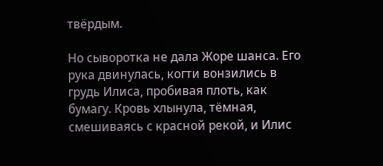твёрдым.

Но сыворотка не дала Жоре шанса. Его рука двинулась, когти вонзились в грудь Илиса, пробивая плоть, как бумагу. Кровь хлынула, тёмная, смешиваясь с красной рекой, и Илис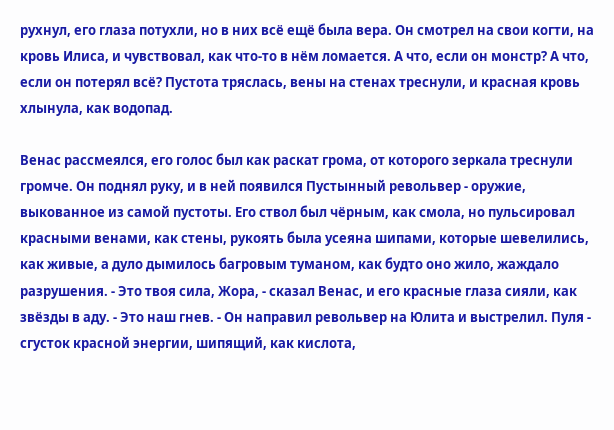рухнул, его глаза потухли, но в них всё ещё была вера. Он смотрел на свои когти, на кровь Илиса, и чувствовал, как что-то в нём ломается. А что, если он монстр? А что, если он потерял всё? Пустота тряслась, вены на стенах треснули, и красная кровь хлынула, как водопад.

Венас рассмеялся, его голос был как раскат грома, от которого зеркала треснули громче. Он поднял руку, и в ней появился Пустынный револьвер - оружие, выкованное из самой пустоты. Его ствол был чёрным, как смола, но пульсировал красными венами, как стены, рукоять была усеяна шипами, которые шевелились, как живые, а дуло дымилось багровым туманом, как будто оно жило, жаждало разрушения. - Это твоя сила, Жора, - сказал Венас, и его красные глаза сияли, как звёзды в аду. - Это наш гнев. - Он направил револьвер на Юлита и выстрелил. Пуля - сгусток красной энергии, шипящий, как кислота,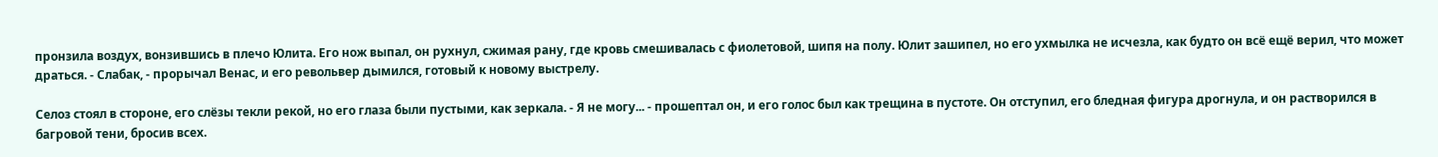пронзила воздух, вонзившись в плечо Юлита. Его нож выпал, он рухнул, сжимая рану, где кровь смешивалась с фиолетовой, шипя на полу. Юлит зашипел, но его ухмылка не исчезла, как будто он всё ещё верил, что может драться. - Слабак, - прорычал Венас, и его револьвер дымился, готовый к новому выстрелу.

Селоз стоял в стороне, его слёзы текли рекой, но его глаза были пустыми, как зеркала. - Я не могу... - прошептал он, и его голос был как трещина в пустоте. Он отступил, его бледная фигура дрогнула, и он растворился в багровой тени, бросив всех.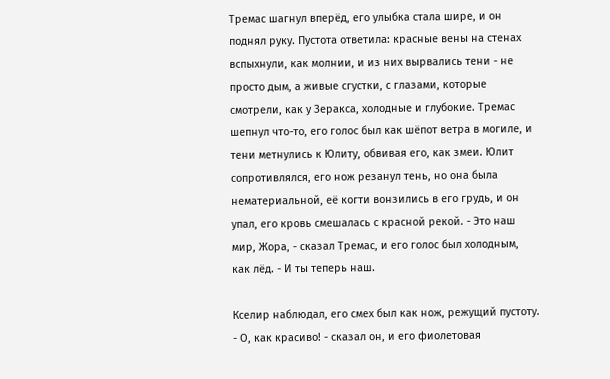Тремас шагнул вперёд, его улыбка стала шире, и он поднял руку. Пустота ответила: красные вены на стенах вспыхнули, как молнии, и из них вырвались тени - не просто дым, а живые сгустки, с глазами, которые смотрели, как у Зеракса, холодные и глубокие. Тремас шепнул что-то, его голос был как шёпот ветра в могиле, и тени метнулись к Юлиту, обвивая его, как змеи. Юлит сопротивлялся, его нож резанул тень, но она была нематериальной, её когти вонзились в его грудь, и он упал, его кровь смешалась с красной рекой. - Это наш мир, Жора, - сказал Тремас, и его голос был холодным, как лёд. - И ты теперь наш.

Кселир наблюдал, его смех был как нож, режущий пустоту. - О, как красиво! - сказал он, и его фиолетовая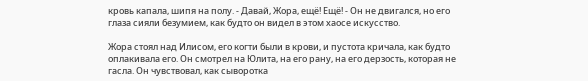кровь капала, шипя на полу. - Давай, Жора, ещё! Ещё! - Он не двигался, но его глаза сияли безумием, как будто он видел в этом хаосе искусство.

Жора стоял над Илисом, его когти были в крови, и пустота кричала, как будто оплакивала его. Он смотрел на Юлита, на его рану, на его дерзость, которая не гасла. Он чувствовал, как сыворотка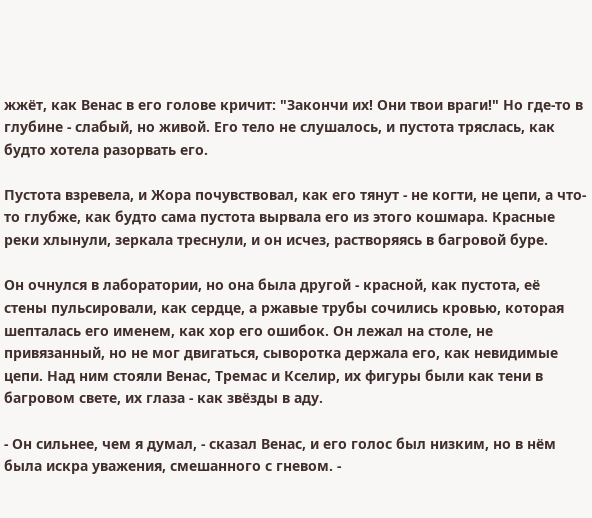жжёт, как Венас в его голове кричит: "Закончи их! Они твои враги!" Но где-то в глубине - слабый, но живой. Его тело не слушалось, и пустота тряслась, как будто хотела разорвать его.

Пустота взревела, и Жора почувствовал, как его тянут - не когти, не цепи, а что-то глубже, как будто сама пустота вырвала его из этого кошмара. Красные реки хлынули, зеркала треснули, и он исчез, растворяясь в багровой буре.

Он очнулся в лаборатории, но она была другой - красной, как пустота, её стены пульсировали, как сердце, а ржавые трубы сочились кровью, которая шепталась его именем, как хор его ошибок. Он лежал на столе, не привязанный, но не мог двигаться, сыворотка держала его, как невидимые цепи. Над ним стояли Венас, Тремас и Кселир, их фигуры были как тени в багровом свете, их глаза - как звёзды в аду.

- Он сильнее, чем я думал, - сказал Венас, и его голос был низким, но в нём была искра уважения, смешанного с гневом. -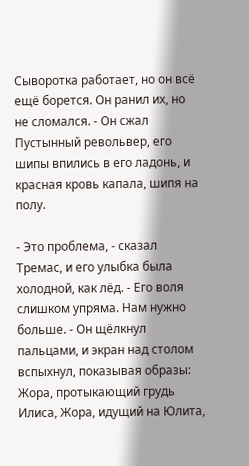Сыворотка работает, но он всё ещё борется. Он ранил их, но не сломался. - Он сжал Пустынный револьвер, его шипы впились в его ладонь, и красная кровь капала, шипя на полу.

- Это проблема, - сказал Тремас, и его улыбка была холодной, как лёд. - Его воля слишком упряма. Нам нужно больше. - Он щёлкнул пальцами, и экран над столом вспыхнул, показывая образы: Жора, протыкающий грудь Илиса, Жора, идущий на Юлита,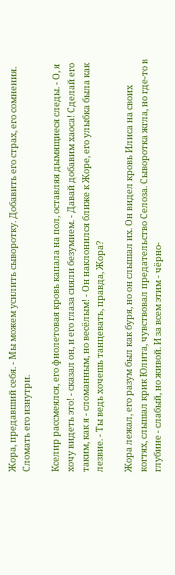Жора, предавший себя. - Мы можем усилить сыворотку. Добавить его страх, его сомнения. Сломать его изнутри.

Кселир рассмеялся, его фиолетовая кровь капала на пол, оставляя дымящиеся следы. - О, я хочу видеть это! - сказал он, и его глаза сияли безумием. - Давай добавим хаоса! Сделай его таким, как я - сломанным, но весёлым! - Он наклонился ближе к Жоре, его улыбка была как лезвие. - Ты ведь хочешь танцевать, правда, Жора?

Жора лежал, его разум был как буря, но он слышал их. Он видел кровь Илиса на своих когтях, слышал крик Юлита, чувствовал предательство Селоза. Сыворотка жгла, но где-то в глубине - слабый, но живой. И за всем этим - чёрно-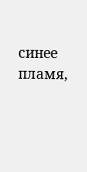синее пламя,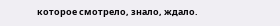которое смотрело, знало, ждало.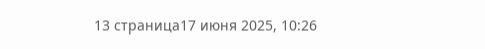13 страница17 июня 2025, 10:26